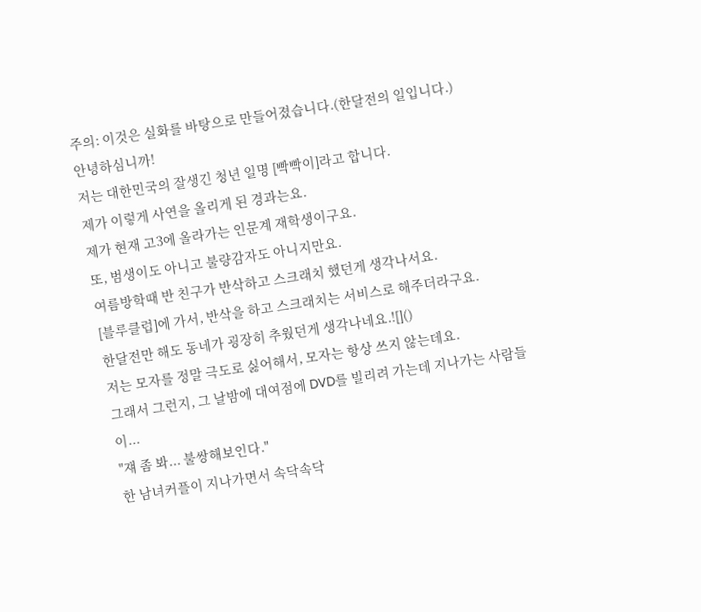주의: 이것은 실화를 바탕으로 만들어졌습니다.(한달전의 일입니다.)
안녕하심니까!
저는 대한민국의 잘생긴 청년 일명 [빡빡이]라고 합니다.
제가 이렇게 사연을 올리게 된 경과는요.
제가 현재 고3에 올라가는 인문계 재학생이구요.
또, 범생이도 아니고 불량감자도 아니지만요.
여름방학때 반 친구가 반삭하고 스크래치 했던게 생각나서요.
[블루클럽]에 가서, 반삭을 하고 스크래치는 서비스로 해주더라구요.
한달전만 해도 동네가 굉장히 추웠던게 생각나네요.![]()
저는 모자를 정말 극도로 싫어해서, 모자는 항상 쓰지 않는데요.
그래서 그런지, 그 날밤에 대여점에 DVD를 빌리려 가는데 지나가는 사람들이...
"쟤 좀 봐... 불쌍해보인다."
한 남녀커플이 지나가면서 속닥속닥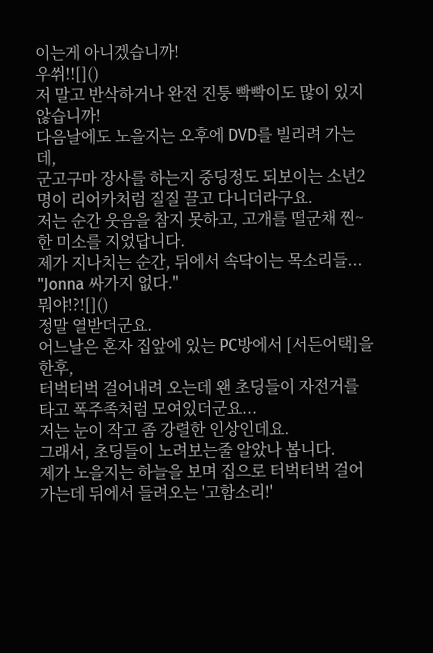이는게 아니겠습니까!
우쒸!![]()
저 말고 반삭하거나 완전 진퉁 빡빡이도 많이 있지 않습니까!
다음날에도 노을지는 오후에 DVD를 빌리려 가는데,
군고구마 장사를 하는지 중딩정도 되보이는 소년2명이 리어카처럼 질질 끌고 다니더라구요.
저는 순간 웃음을 참지 못하고, 고개를 떨군채 찐~한 미소를 지었답니다.
제가 지나치는 순간, 뒤에서 속닥이는 목소리들...
"Jonna 싸가지 없다."
뭐야!?![]()
정말 열받더군요.
어느날은 혼자 집앞에 있는 PC방에서 [서든어택]을 한후,
터벅터벅 걸어내려 오는데 왠 초딩들이 자전거를 타고 폭주족처럼 모여있더군요...
저는 눈이 작고 좀 강렬한 인상인데요.
그래서, 초딩들이 노려보는줄 알았나 봅니다.
제가 노을지는 하늘을 보며 집으로 터벅터벅 걸어가는데 뒤에서 들려오는 '고함소리!'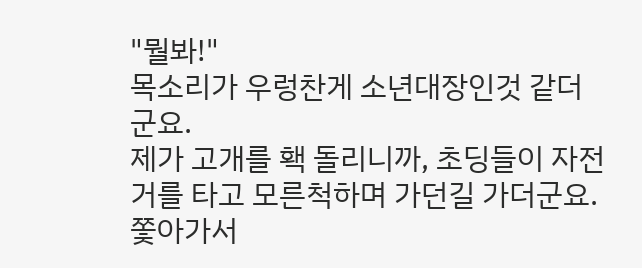"뭘봐!"
목소리가 우렁찬게 소년대장인것 같더군요.
제가 고개를 홱 돌리니까, 초딩들이 자전거를 타고 모른척하며 가던길 가더군요.
쫓아가서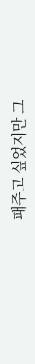패주고 싶었지만 그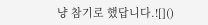냥 참기로 했답니다.![]()